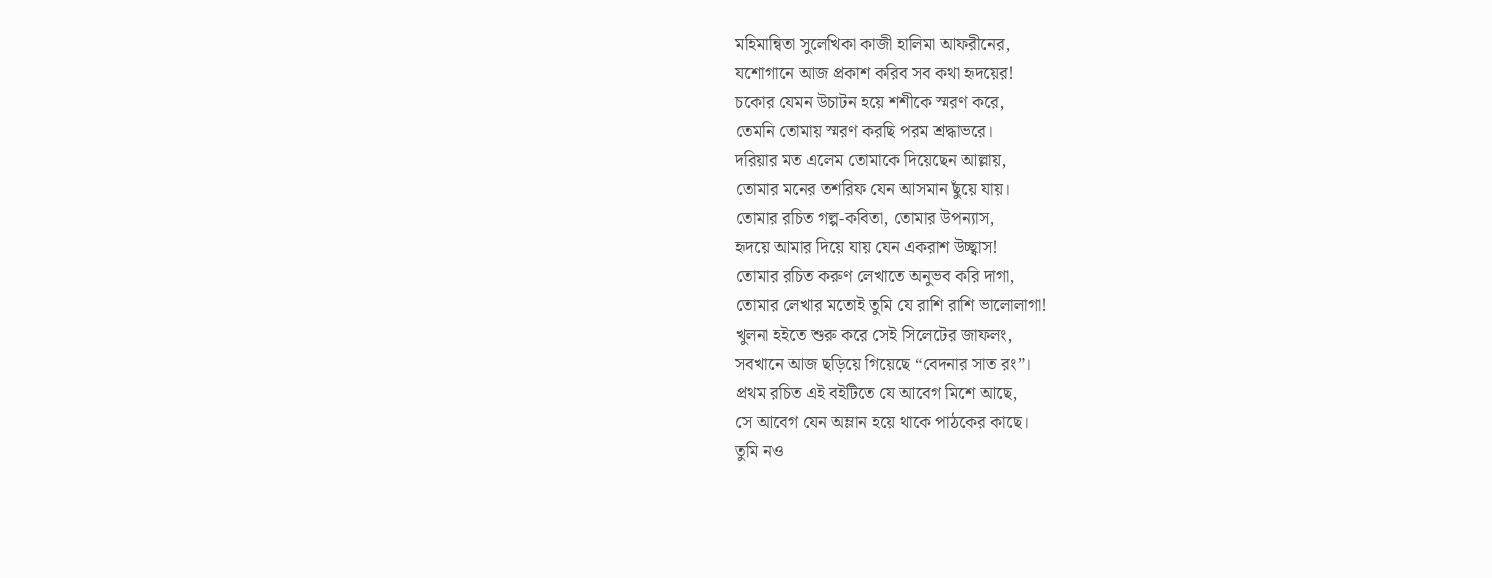মহিমান্বিতা সুলেখিকা কাজী হালিমা আফরীনের,
যশোগানে আজ প্রকাশ করিব সব কথা হৃদয়ের!
চকোর যেমন উচাটন হয়ে শশীকে স্মরণ করে,
তেমনি তোমায় স্মরণ করছি পরম শ্রদ্ধাভরে।
দরিয়ার মত এলেম তোমাকে দিয়েছেন আল্লায়,
তোমার মনের তশরিফ যেন আসমান ছুঁয়ে যায়।
তোমার রচিত গল্প-কবিতা, তোমার উপন্যাস,
হৃদয়ে আমার দিয়ে যায় যেন একরাশ উচ্ছ্বাস!
তোমার রচিত করুণ লেখাতে অনুভব করি দাগা,
তোমার লেখার মতোই তুমি যে রাশি রাশি ভালোলাগা!
খুলনা হইতে শুরু করে সেই সিলেটের জাফলং,
সবখানে আজ ছড়িয়ে গিয়েছে “বেদনার সাত রং”।
প্রথম রচিত এই বইটিতে যে আবেগ মিশে আছে,
সে আবেগ যেন অম্লান হয়ে থাকে পাঠকের কাছে।
তুমি নও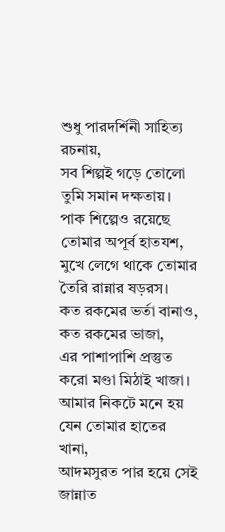শুধু পারদর্শিনী সাহিত্য রচনায়,
সব শিল্পই গড়ে তোলো তুমি সমান দক্ষতায়।
পাক শিল্পেও রয়েছে তোমার অপূর্ব হাতযশ,
মুখে লেগে থাকে তোমার তৈরি রান্নার ষড়রস।
কত রকমের ভর্তা বানাও, কত রকমের ভাজা,
এর পাশাপাশি প্রস্তুত করো মণ্ডা মিঠাই খাজা।
আমার নিকটে মনে হয় যেন তোমার হাতের খানা,
আদমসুরত পার হয়ে সেই জান্নাত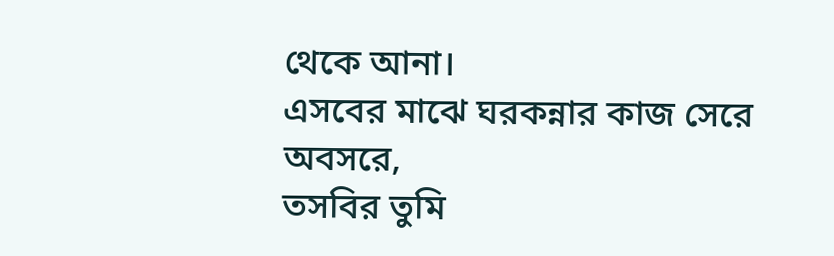থেকে আনা।
এসবের মাঝে ঘরকন্নার কাজ সেরে অবসরে,
তসবির তুমি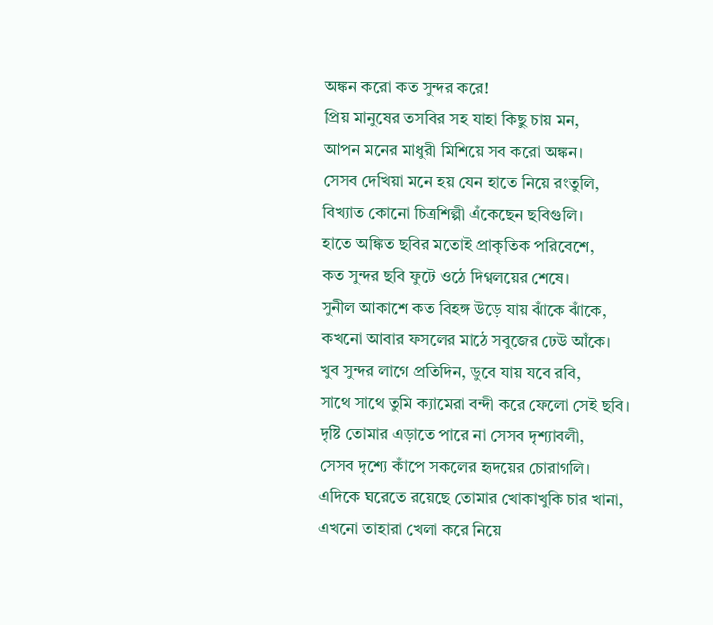অঙ্কন করো কত সুন্দর করে!
প্রিয় মানুষের তসবির সহ যাহা কিছু চায় মন,
আপন মনের মাধুরী মিশিয়ে সব করো অঙ্কন।
সেসব দেখিয়া মনে হয় যেন হাতে নিয়ে রংতুলি,
বিখ্যাত কোনো চিত্রশিল্পী এঁকেছেন ছবিগুলি।
হাতে অঙ্কিত ছবির মতোই প্রাকৃতিক পরিবেশে,
কত সুন্দর ছবি ফুটে ওঠে দিগ্বলয়ের শেষে।
সুনীল আকাশে কত বিহঙ্গ উড়ে যায় ঝাঁকে ঝাঁকে,
কখনো আবার ফসলের মাঠে সবুজের ঢেউ আঁকে।
খুব সুন্দর লাগে প্রতিদিন, ডুবে যায় যবে রবি,
সাথে সাথে তুমি ক্যামেরা বন্দী করে ফেলো সেই ছবি।
দৃষ্টি তোমার এড়াতে পারে না সেসব দৃশ্যাবলী,
সেসব দৃশ্যে কাঁপে সকলের হৃদয়ের চোরাগলি।
এদিকে ঘরেতে রয়েছে তোমার খোকাখুকি চার খানা,
এখনো তাহারা খেলা করে নিয়ে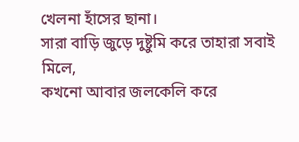খেলনা হাঁসের ছানা।
সারা বাড়ি জুড়ে দুষ্টুমি করে তাহারা সবাই মিলে,
কখনো আবার জলকেলি করে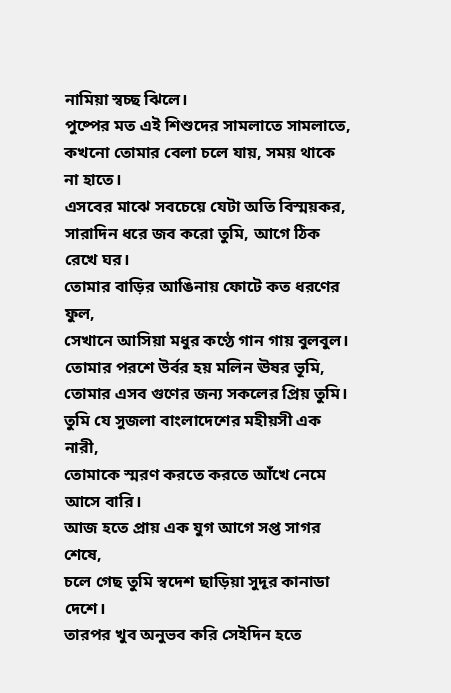নামিয়া স্বচ্ছ ঝিলে।
পুষ্পের মত এই শিশুদের সামলাতে সামলাতে,
কখনো তোমার বেলা চলে যায়, সময় থাকে না হাতে।
এসবের মাঝে সবচেয়ে যেটা অতি বিস্ময়কর,
সারাদিন ধরে জব করো তুমি, আগে ঠিক রেখে ঘর।
তোমার বাড়ির আঙিনায় ফোটে কত ধরণের ফুল,
সেখানে আসিয়া মধুর কণ্ঠে গান গায় বুলবুল।
তোমার পরশে উর্বর হয় মলিন ঊষর ভূমি,
তোমার এসব গুণের জন্য সকলের প্রিয় তুমি।
তুমি যে সুজলা বাংলাদেশের মহীয়সী এক নারী,
তোমাকে স্মরণ করতে করতে আঁখে নেমে আসে বারি।
আজ হতে প্রায় এক যুগ আগে সপ্ত সাগর শেষে,
চলে গেছ তুমি স্বদেশ ছাড়িয়া সুদূর কানাডা দেশে।
তারপর খুব অনুভব করি সেইদিন হতে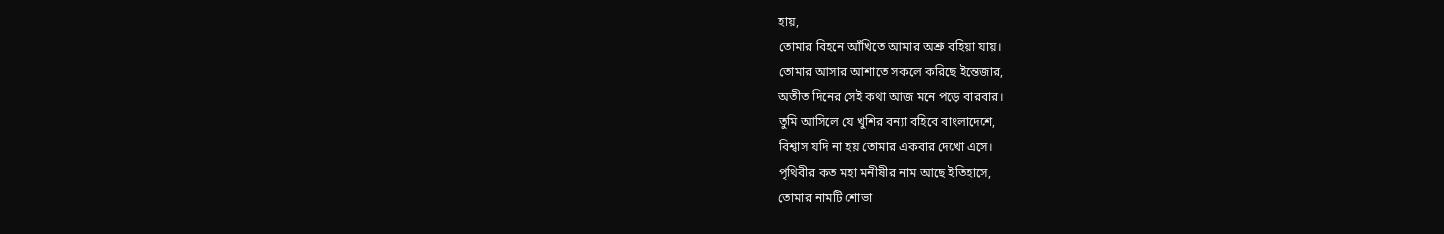হায়,
তোমার বিহনে আঁখিতে আমার অশ্রু বহিয়া যায়।
তোমার আসার আশাতে সকলে করিছে ইন্তেজার,
অতীত দিনের সেই কথা আজ মনে পড়ে বারবার।
তুমি আসিলে যে খুশির বন্যা বহিবে বাংলাদেশে,
বিশ্বাস যদি না হয় তোমার একবার দেখো এসে।
পৃথিবীর কত মহা মনীষীর নাম আছে ইতিহাসে,
তোমার নামটি শোভা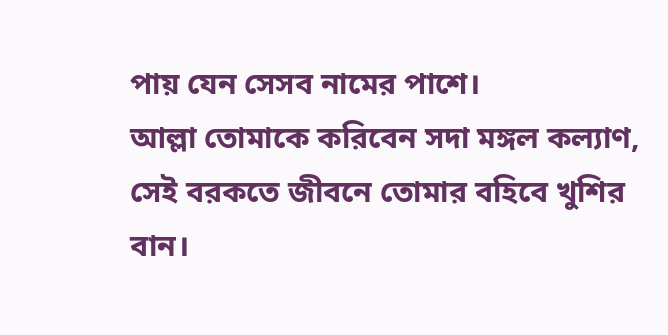পায় যেন সেসব নামের পাশে।
আল্লা তোমাকে করিবেন সদা মঙ্গল কল্যাণ,
সেই বরকতে জীবনে তোমার বহিবে খুশির বান।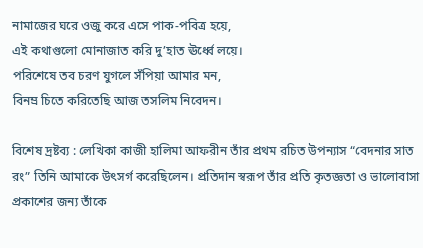নামাজের ঘরে ওজু করে এসে পাক-পবিত্র হয়ে,
এই কথাগুলো মোনাজাত করি দু’হাত ঊর্ধ্বে লয়ে।
পরিশেষে তব চরণ যুগলে সঁপিয়া আমার মন,
বিনম্র চিতে করিতেছি আজ তসলিম নিবেদন।

বিশেষ দ্রষ্টব্য : লেখিকা কাজী হালিমা আফরীন তাঁর প্রথম রচিত উপন্যাস “বেদনার সাত রং” তিনি আমাকে উৎসর্গ করেছিলেন। প্রতিদান স্বরূপ তাঁর প্রতি কৃতজ্ঞতা ও ভালোবাসা প্রকাশের জন্য তাঁকে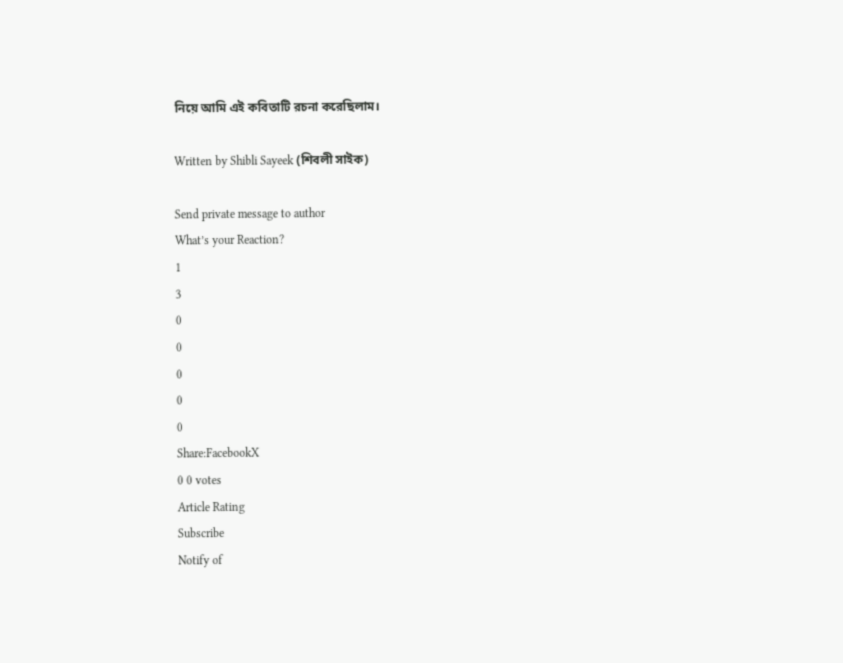নিয়ে আমি এই কবিতাটি রচনা করেছিলাম।

Written by Shibli Sayeek (শিবলী সাইক)

Send private message to author
What’s your Reaction?
1
3
0
0
0
0
0
Share:FacebookX
0 0 votes
Article Rating
Subscribe
Notify of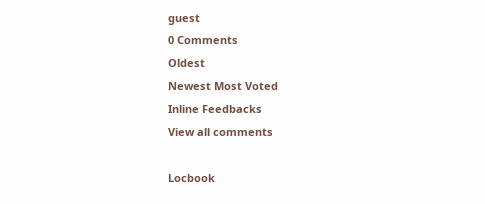guest
0 Comments
Oldest
Newest Most Voted
Inline Feedbacks
View all comments

Locbook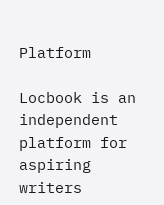Platform

Locbook is an independent platform for aspiring writers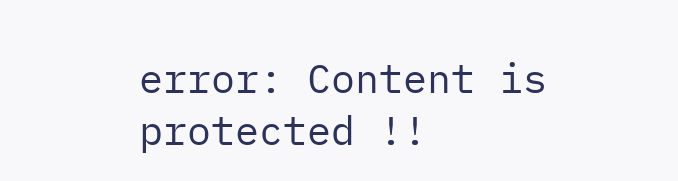error: Content is protected !!